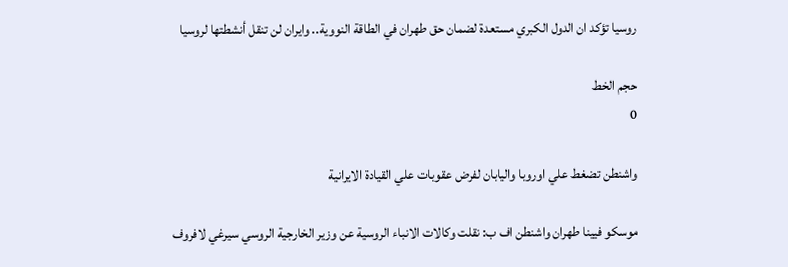روسيا تؤكد ان الدول الكبري مستعدة لضمان حق طهران في الطاقة النووية.. وايران لن تنقل أنشطتها لروسيا

حجم الخط
0

واشنطن تضغط علي اوروبا واليابان لفرض عقوبات علي القيادة الايرانية

موسكو فيينا طهران واشنطن اف ب: نقلت وكالات الانباء الروسية عن وزير الخارجية الروسي سيرغي لافروف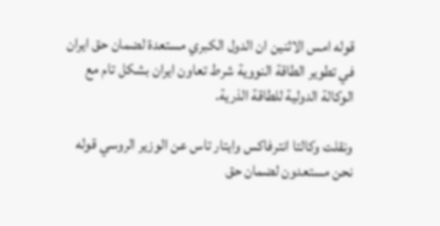قوله امس الاثنين ان الدول الكبري مستعدة لضمان حق ايران في تطوير الطاقة النووية شرط تعاون ايران بشكل تام مع الوكالة الدولية للطاقة الذرية.

ونقلت وكالتا انترفاكس وايتار تاس عن الوزير الروسي قوله نحن مستعدون لضمان حق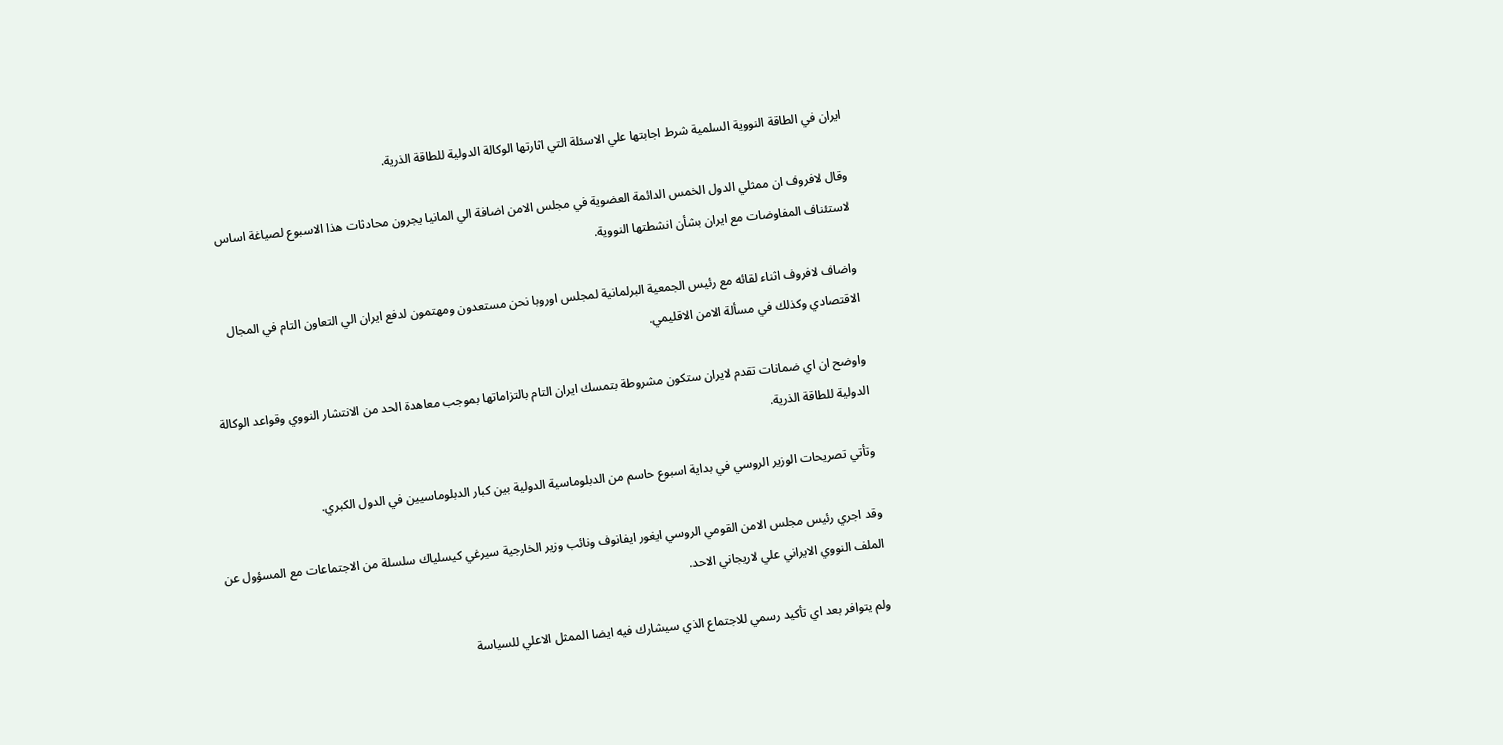ايران في الطاقة النووية السلمية شرط اجابتها علي الاسئلة التي اثارتها الوكالة الدولية للطاقة الذرية.

وقال لافروف ان ممثلي الدول الخمس الدائمة العضوية في مجلس الامن اضافة الي المانيا يجرون محادثات هذا الاسبوع لصياغة اساس لاستئناف المفاوضات مع ايران بشأن انشطتها النووية.

واضاف لافروف اثناء لقائه مع رئيس الجمعية البرلمانية لمجلس اوروبا نحن مستعدون ومهتمون لدفع ايران الي التعاون التام في المجال الاقتصادي وكذلك في مسألة الامن الاقليمي.

واوضح ان اي ضمانات تقدم لايران ستكون مشروطة بتمسك ايران التام بالتزاماتها بموجب معاهدة الحد من الانتشار النووي وقواعد الوكالة الدولية للطاقة الذرية.

وتأتي تصريحات الوزير الروسي في بداية اسبوع حاسم من الدبلوماسية الدولية بين كبار الدبلوماسيين في الدول الكبري.

وقد اجري رئيس مجلس الامن القومي الروسي ايغور ايفانوف ونائب وزير الخارجية سيرغي كيسلياك سلسلة من الاجتماعات مع المسؤول عن الملف النووي الايراني علي لاريجاني الاحد.

ولم يتوافر بعد اي تأكيد رسمي للاجتماع الذي سيشارك فيه ايضا الممثل الاعلي للسياسة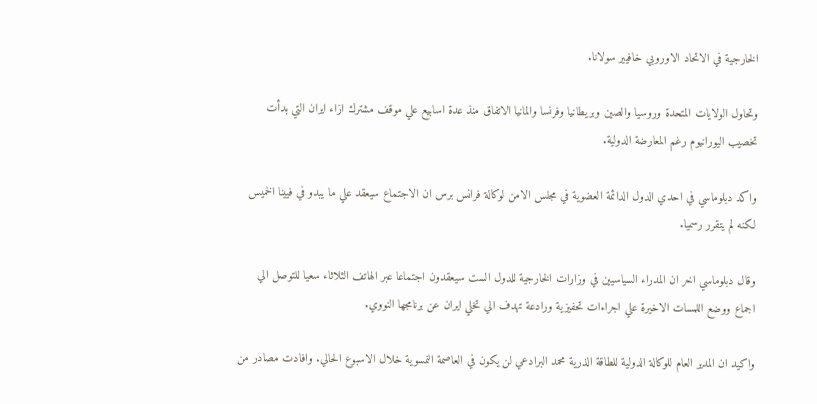الخارجية في الاتحاد الاوروبي خافيير سولانا.

وتحاول الولايات المتحدة وروسيا والصين وبريطانيا وفرنسا والمانيا الاتفاق منذ عدة اسابيع علي موقف مشترك ازاء ايران التي بدأت تخصيب اليورانيوم رغم المعارضة الدولية.

واكد دبلوماسي في احدي الدول الدائمة العضوية في مجلس الامن لوكالة فرانس برس ان الاجتماع سيعقد علي ما يبدو في فيينا الخميس لكنه لم يتقرر رسميا.

وقال دبلوماسي اخر ان المدراء السياسيين في وزارات الخارجية للدول الست سيعقدون اجتماعا عبر الهاتف الثلاثاء سعيا للتوصل الي اجماع ووضع اللمسات الاخيرة علي اجراءات تحفيزية ورادعة تهدف الي تخلي ايران عن برنامجها النووي.

واكيد ان المدير العام للوكالة الدولية للطاقة الذرية محمد البرادعي لن يكون في العاصمة النمسوية خلال الاسبوع الحالي. وافادت مصادر من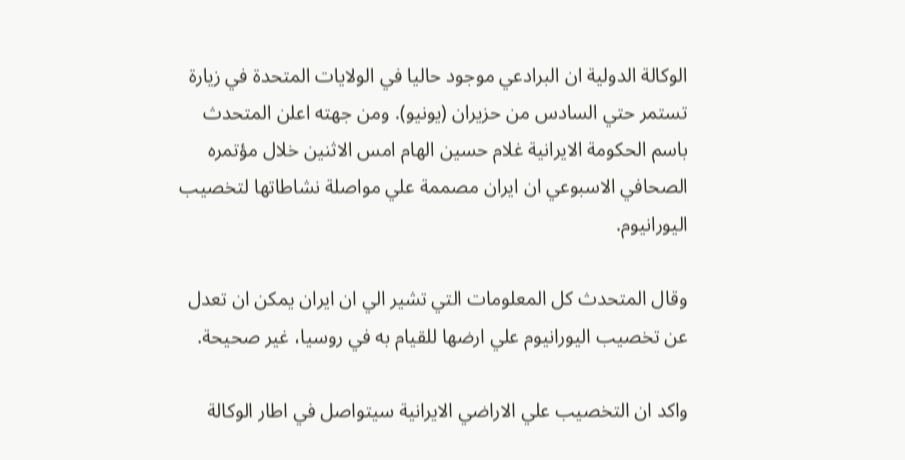الوكالة الدولية ان البرادعي موجود حاليا في الولايات المتحدة في زيارة تستمر حتي السادس من حزيران (يونيو). ومن جهته اعلن المتحدث باسم الحكومة الايرانية غلام حسين الهام امس الاثنين خلال مؤتمره الصحافي الاسبوعي ان ايران مصممة علي مواصلة نشاطاتها لتخصيب اليورانيوم.

وقال المتحدث كل المعلومات التي تشير الي ان ايران يمكن ان تعدل عن تخصيب اليورانيوم علي ارضها للقيام به في روسيا، غير صحيحة.

واكد ان التخصيب علي الاراضي الايرانية سيتواصل في اطار الوكالة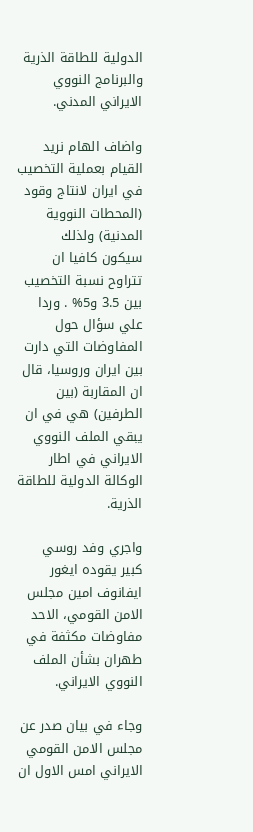الدولية للطاقة الذرية والبرنامج النووي الايراني المدني.

واضاف الهام نريد القيام بعملية التخصيب في ايران لانتاج وقود (المحطات النووية المدنية) ولذلك سيكون كافيا ان تتراوح نسبة التخصيب بين 3.5 و5% . وردا علي سؤال حول المفاوضات التي دارت بين ايران وروسيا، قال ان المقاربة (بين الطرفين) هي في ان يبقي الملف النووي الايراني في اطار الوكالة الدولية للطاقة الذرية.

واجري وفد روسي كبير يقوده ايغور ايفانوف امين مجلس الامن القومي، الاحد مفاوضات مكثفة في طهران بشأن الملف النووي الايراني.

وجاء في بيان صدر عن مجلس الامن القومي الايراني امس الاول ان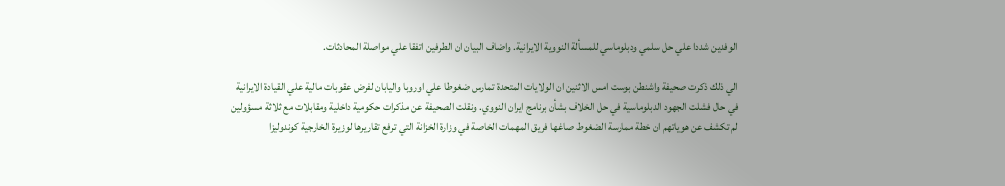الوفدين شددا علي حل سلمي ودبلوماسي للمسألة النووية الايرانية. واضاف البيان ان الطرفين اتفقا علي مواصلة المحادثات.

الي ذلك ذكرت صحيفة واشنطن بوست امس الاثنين ان الولايات المتحدة تمارس ضغوطا علي اوروبا واليابان لفرض عقوبات مالية علي القيادة الايرانية في حال فشلت الجهود الدبلوماسية في حل الخلاف بشأن برنامج ايران النووي. ونقلت الصحيفة عن مذكرات حكومية داخلية ومقابلات مع ثلاثة مسؤولين لم تكشف عن هوياتهم ان خطة ممارسة الضغوط صاغها فريق المهمات الخاصة في وزارة الخزانة التي ترفع تقاريرها لوزيرة الخارجية كوندوليزا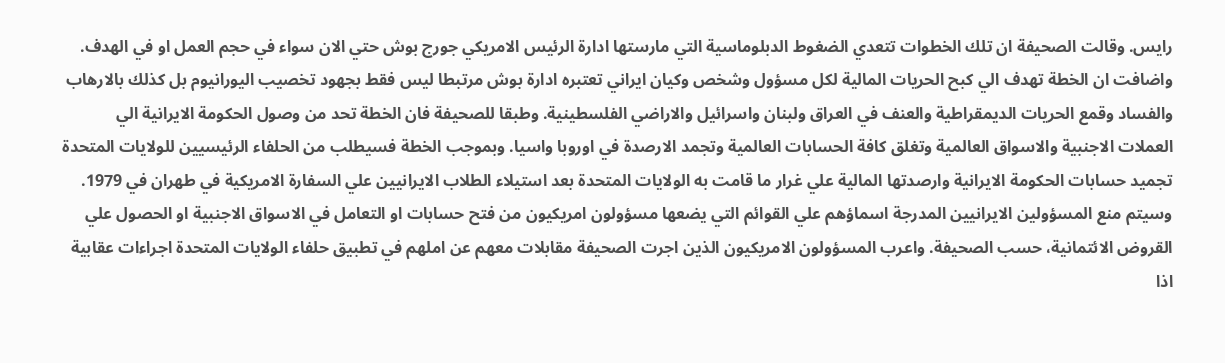رايس. وقالت الصحيفة ان تلك الخطوات تتعدي الضغوط الدبلوماسية التي مارستها ادارة الرئيس الامريكي جورج بوش حتي الان سواء في حجم العمل او في الهدف. واضافت ان الخطة تهدف الي كبح الحريات المالية لكل مسؤول وشخص وكيان ايراني تعتبره ادارة بوش مرتبطا ليس فقط بجهود تخصيب اليورانيوم بل كذلك بالارهاب والفساد وقمع الحريات الديمقراطية والعنف في العراق ولبنان واسرائيل والاراضي الفلسطينية. وطبقا للصحيفة فان الخطة تحد من وصول الحكومة الايرانية الي العملات الاجنبية والاسواق العالمية وتغلق كافة الحسابات العالمية وتجمد الارصدة في اوروبا واسيا. وبموجب الخطة فسيطلب من الحلفاء الرئيسيين للولايات المتحدة تجميد حسابات الحكومة الايرانية وارصدتها المالية علي غرار ما قامت به الولايات المتحدة بعد استيلاء الطلاب الايرانيين علي السفارة الامريكية في طهران في 1979. وسيتم منع المسؤولين الايرانيين المدرجة اسماؤهم علي القوائم التي يضعها مسؤولون امريكيون من فتح حسابات او التعامل في الاسواق الاجنبية او الحصول علي القروض الائتمانية، حسب الصحيفة. واعرب المسؤولون الامريكيون الذين اجرت الصحيفة مقابلات معهم عن املهم في تطبيق حلفاء الولايات المتحدة اجراءات عقابية اذا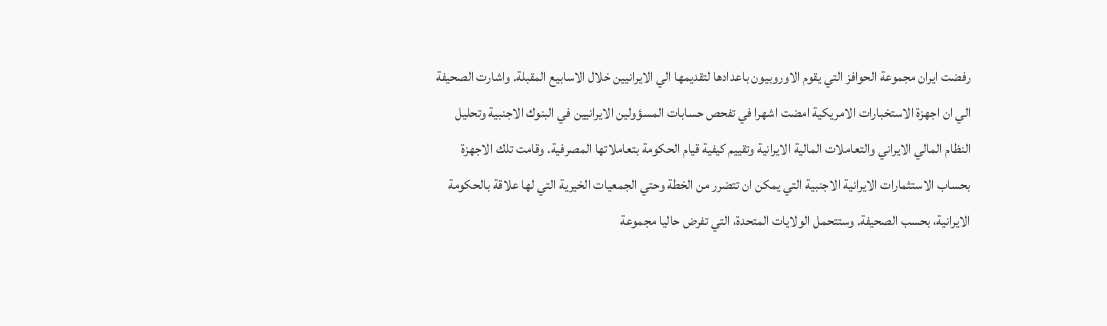رفضت ايران مجموعة الحوافز التي يقوم الاوروبيون باعدادها لتقديمها الي الايرانيين خلال الاسابيع المقبلة. واشارت الصحيفة الي ان اجهزة الاستخبارات الامريكية امضت اشهرا في تفحص حسابات المسؤولين الايرانيين في البنوك الاجنبية وتحليل النظام المالي الايراني والتعاملات المالية الايرانية وتقييم كيفية قيام الحكومة بتعاملاتها المصرفية. وقامت تلك الاجهزة بحساب الاستثمارات الايرانية الاجنبية التي يمكن ان تتضرر من الخطة وحتي الجمعيات الخيرية التي لها علاقة بالحكومة الايرانية، بحسب الصحيفة. وستتحمل الولايات المتحدة، التي تفرض حاليا مجموعة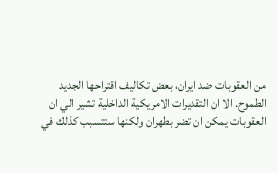من العقوبات ضد ايران، بعض تكاليف اقتراحها الجديد الطموح. الا ان التقديرات الامريكية الداخلية تشير الي ان العقوبات يمكن ان تضر بطهران ولكنها ستتسبب كذلك في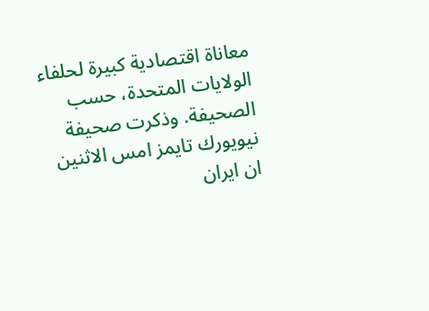معاناة اقتصادية كبيرة لحلفاء الولايات المتحدة، حسب الصحيفة. وذكرت صحيفة نيويورك تايمز امس الاثنين ان ايران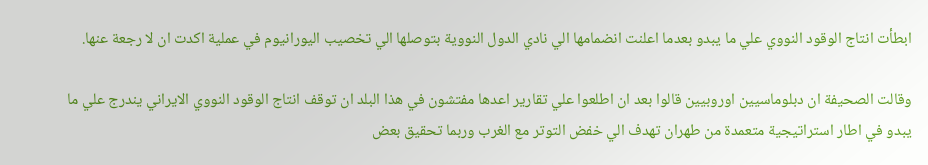ابطأت انتاج الوقود النووي علي ما يبدو بعدما اعلنت انضمامها الي نادي الدول النووية بتوصلها الي تخصيب اليورانيوم في عملية اكدت ان لا رجعة عنها.

وقالت الصحيفة ان دبلوماسيين اوروبيين قالوا بعد ان اطلعوا علي تقارير اعدها مفتشون في هذا البلد ان توقف انتاج الوقود النووي الايراني يندرج علي ما يبدو في اطار استراتيجية متعمدة من طهران تهدف الي خفض التوتر مع الغرب وربما تحقيق بعض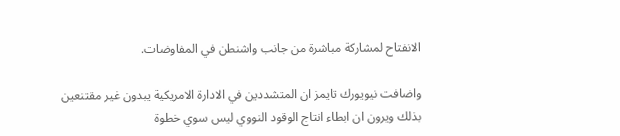الانفتاح لمشاركة مباشرة من جانب واشنطن في المفاوضات.

واضافت نيويورك تايمز ان المتشددين في الادارة الامريكية يبدون غير مقتنعين بذلك ويرون ان ابطاء انتاج الوقود النووي ليس سوي خطوة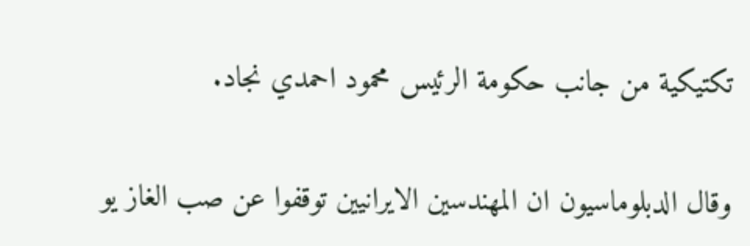تكتيكية من جانب حكومة الرئيس محمود احمدي نجاد.

وقال الدبلوماسيون ان المهندسين الايرانيين توقفوا عن صب الغاز يو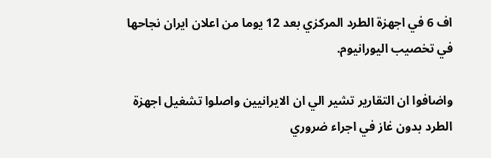اف 6 في اجهزة الطرد المركزي بعد 12 يوما من اعلان ايران نجاحها في تخصيب اليورانيوم.

واضافوا ان التقارير تشير الي ان الايرانيين واصلوا تشغيل اجهزة الطرد بدون غاز في اجراء ضروري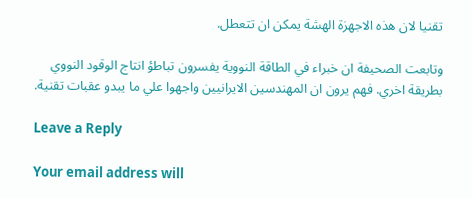تقنيا لان هذه الاجهزة الهشة يمكن ان تتعطل.

وتابعت الصحيفة ان خبراء في الطاقة النووية يفسرون تباطؤ انتاج الوقود النووي بطريقة اخري. فهم يرون ان المهندسين الايرانيين واجهوا علي ما يبدو عقبات تقنية.

Leave a Reply

Your email address will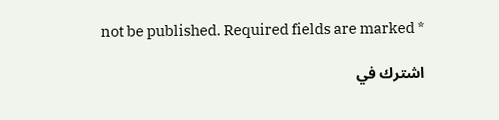not be published. Required fields are marked *

اشترك في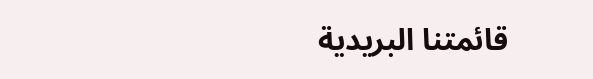قائمتنا البريدية